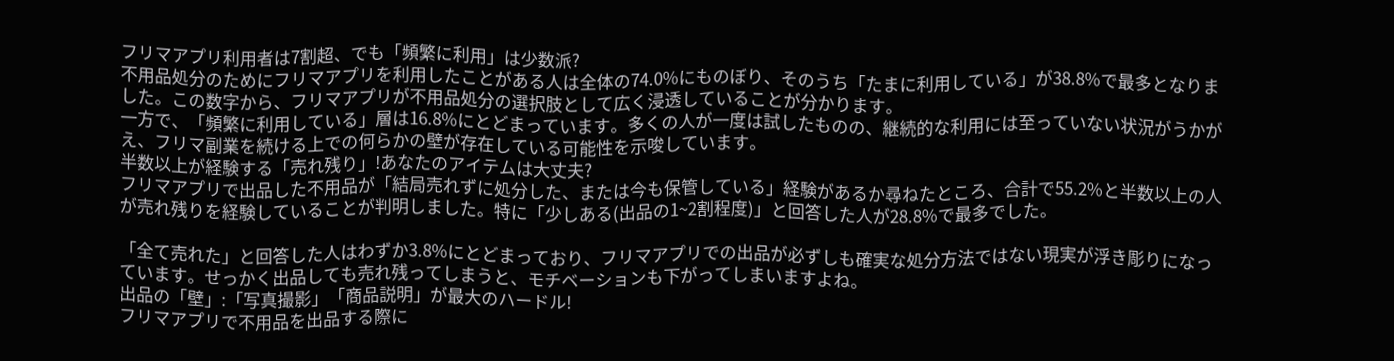フリマアプリ利用者は7割超、でも「頻繁に利用」は少数派?
不用品処分のためにフリマアプリを利用したことがある人は全体の74.0%にものぼり、そのうち「たまに利用している」が38.8%で最多となりました。この数字から、フリマアプリが不用品処分の選択肢として広く浸透していることが分かります。
一方で、「頻繁に利用している」層は16.8%にとどまっています。多くの人が一度は試したものの、継続的な利用には至っていない状況がうかがえ、フリマ副業を続ける上での何らかの壁が存在している可能性を示唆しています。
半数以上が経験する「売れ残り」!あなたのアイテムは大丈夫?
フリマアプリで出品した不用品が「結局売れずに処分した、または今も保管している」経験があるか尋ねたところ、合計で55.2%と半数以上の人が売れ残りを経験していることが判明しました。特に「少しある(出品の1~2割程度)」と回答した人が28.8%で最多でした。

「全て売れた」と回答した人はわずか3.8%にとどまっており、フリマアプリでの出品が必ずしも確実な処分方法ではない現実が浮き彫りになっています。せっかく出品しても売れ残ってしまうと、モチベーションも下がってしまいますよね。
出品の「壁」:「写真撮影」「商品説明」が最大のハードル!
フリマアプリで不用品を出品する際に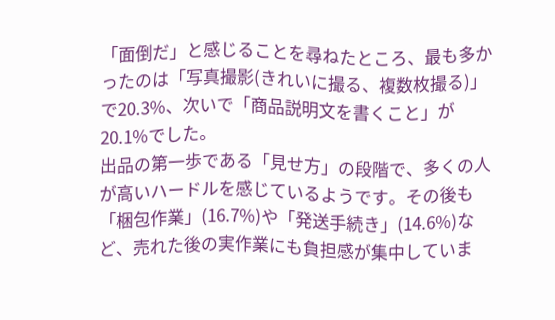「面倒だ」と感じることを尋ねたところ、最も多かったのは「写真撮影(きれいに撮る、複数枚撮る)」で20.3%、次いで「商品説明文を書くこと」が20.1%でした。
出品の第一歩である「見せ方」の段階で、多くの人が高いハードルを感じているようです。その後も「梱包作業」(16.7%)や「発送手続き」(14.6%)など、売れた後の実作業にも負担感が集中していま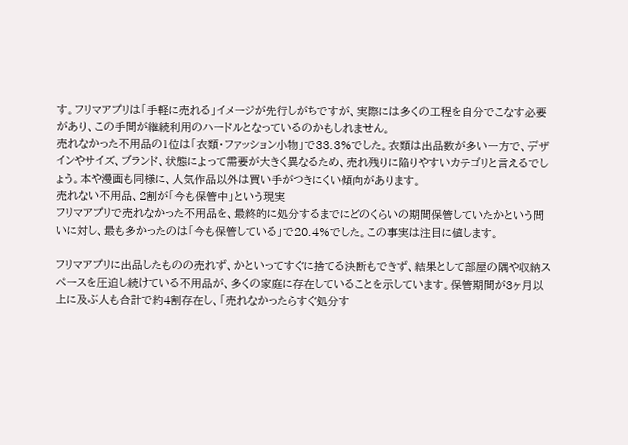す。フリマアプリは「手軽に売れる」イメージが先行しがちですが、実際には多くの工程を自分でこなす必要があり、この手間が継続利用のハードルとなっているのかもしれません。
売れなかった不用品の1位は「衣類・ファッション小物」で33.3%でした。衣類は出品数が多い一方で、デザインやサイズ、ブランド、状態によって需要が大きく異なるため、売れ残りに陥りやすいカテゴリと言えるでしょう。本や漫画も同様に、人気作品以外は買い手がつきにくい傾向があります。
売れない不用品、2割が「今も保管中」という現実
フリマアプリで売れなかった不用品を、最終的に処分するまでにどのくらいの期間保管していたかという問いに対し、最も多かったのは「今も保管している」で20.4%でした。この事実は注目に値します。

フリマアプリに出品したものの売れず、かといってすぐに捨てる決断もできず、結果として部屋の隅や収納スペースを圧迫し続けている不用品が、多くの家庭に存在していることを示しています。保管期間が3ヶ月以上に及ぶ人も合計で約4割存在し、「売れなかったらすぐ処分す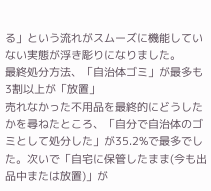る」という流れがスムーズに機能していない実態が浮き彫りになりました。
最終処分方法、「自治体ゴミ」が最多も3割以上が「放置」
売れなかった不用品を最終的にどうしたかを尋ねたところ、「自分で自治体のゴミとして処分した」が35.2%で最多でした。次いで「自宅に保管したまま(今も出品中または放置)」が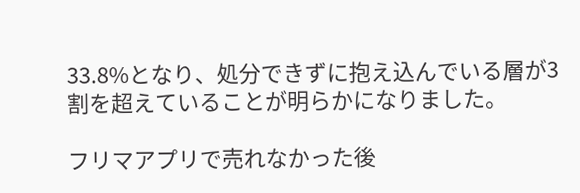33.8%となり、処分できずに抱え込んでいる層が3割を超えていることが明らかになりました。

フリマアプリで売れなかった後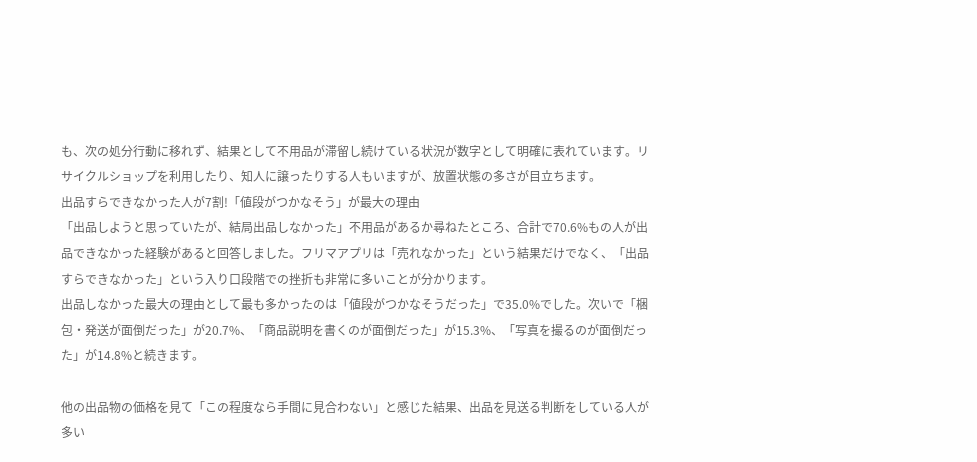も、次の処分行動に移れず、結果として不用品が滞留し続けている状況が数字として明確に表れています。リサイクルショップを利用したり、知人に譲ったりする人もいますが、放置状態の多さが目立ちます。
出品すらできなかった人が7割!「値段がつかなそう」が最大の理由
「出品しようと思っていたが、結局出品しなかった」不用品があるか尋ねたところ、合計で70.6%もの人が出品できなかった経験があると回答しました。フリマアプリは「売れなかった」という結果だけでなく、「出品すらできなかった」という入り口段階での挫折も非常に多いことが分かります。
出品しなかった最大の理由として最も多かったのは「値段がつかなそうだった」で35.0%でした。次いで「梱包・発送が面倒だった」が20.7%、「商品説明を書くのが面倒だった」が15.3%、「写真を撮るのが面倒だった」が14.8%と続きます。

他の出品物の価格を見て「この程度なら手間に見合わない」と感じた結果、出品を見送る判断をしている人が多い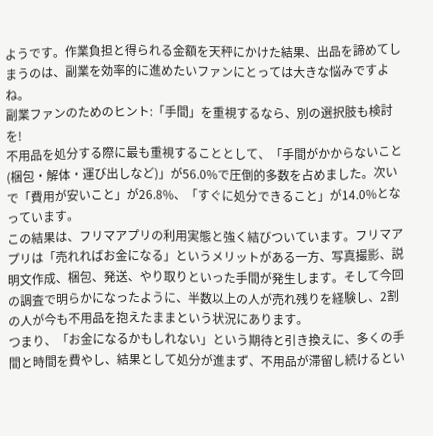ようです。作業負担と得られる金額を天秤にかけた結果、出品を諦めてしまうのは、副業を効率的に進めたいファンにとっては大きな悩みですよね。
副業ファンのためのヒント:「手間」を重視するなら、別の選択肢も検討を!
不用品を処分する際に最も重視することとして、「手間がかからないこと(梱包・解体・運び出しなど)」が56.0%で圧倒的多数を占めました。次いで「費用が安いこと」が26.8%、「すぐに処分できること」が14.0%となっています。
この結果は、フリマアプリの利用実態と強く結びついています。フリマアプリは「売れればお金になる」というメリットがある一方、写真撮影、説明文作成、梱包、発送、やり取りといった手間が発生します。そして今回の調査で明らかになったように、半数以上の人が売れ残りを経験し、2割の人が今も不用品を抱えたままという状況にあります。
つまり、「お金になるかもしれない」という期待と引き換えに、多くの手間と時間を費やし、結果として処分が進まず、不用品が滞留し続けるとい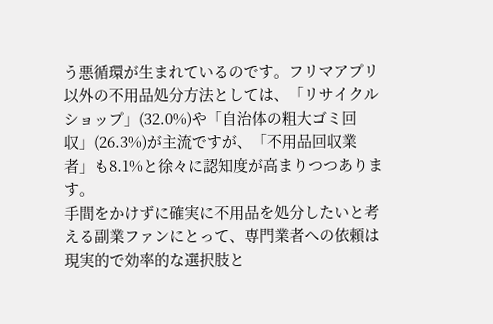う悪循環が生まれているのです。フリマアプリ以外の不用品処分方法としては、「リサイクルショップ」(32.0%)や「自治体の粗大ゴミ回収」(26.3%)が主流ですが、「不用品回収業者」も8.1%と徐々に認知度が高まりつつあります。
手間をかけずに確実に不用品を処分したいと考える副業ファンにとって、専門業者への依頼は現実的で効率的な選択肢と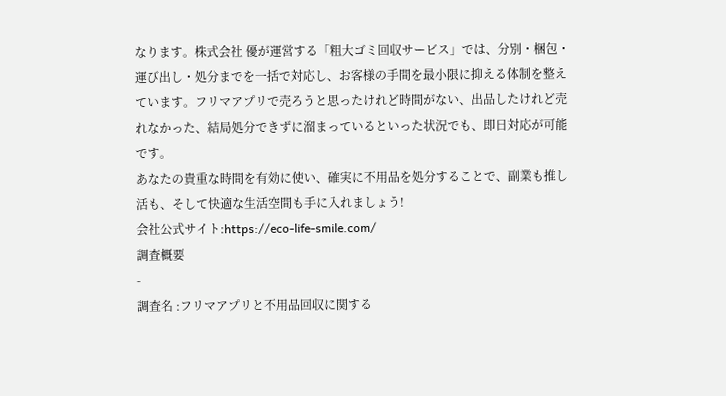なります。株式会社 優が運営する「粗大ゴミ回収サービス」では、分別・梱包・運び出し・処分までを一括で対応し、お客様の手間を最小限に抑える体制を整えています。フリマアプリで売ろうと思ったけれど時間がない、出品したけれど売れなかった、結局処分できずに溜まっているといった状況でも、即日対応が可能です。
あなたの貴重な時間を有効に使い、確実に不用品を処分することで、副業も推し活も、そして快適な生活空間も手に入れましょう!
会社公式サイト:https://eco-life-smile.com/
調査概要
-
調査名 :フリマアプリと不用品回収に関する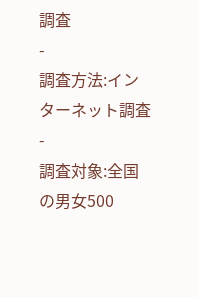調査
-
調査方法:インターネット調査
-
調査対象:全国の男女500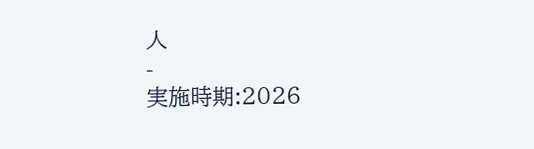人
-
実施時期:2026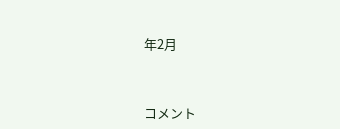年2月



コメント